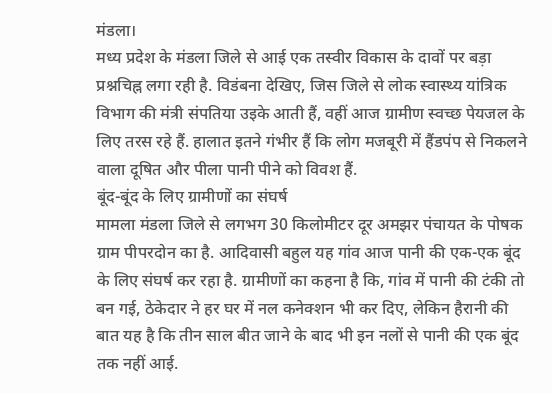मंडला।
मध्य प्रदेश के मंडला जिले से आई एक तस्वीर विकास के दावों पर बड़ा प्रश्नचिह्न लगा रही है. विडंबना देखिए, जिस जिले से लोक स्वास्थ्य यांत्रिक विभाग की मंत्री संपतिया उइके आती हैं, वहीं आज ग्रामीण स्वच्छ पेयजल के लिए तरस रहे हैं. हालात इतने गंभीर हैं कि लोग मजबूरी में हैंडपंप से निकलने वाला दूषित और पीला पानी पीने को विवश हैं.
बूंद-बूंद के लिए ग्रामीणों का संघर्ष
मामला मंडला जिले से लगभग 30 किलोमीटर दूर अमझर पंचायत के पोषक ग्राम पीपरदोन का है. आदिवासी बहुल यह गांव आज पानी की एक-एक बूंद के लिए संघर्ष कर रहा है. ग्रामीणों का कहना है कि, गांव में पानी की टंकी तो बन गई, ठेकेदार ने हर घर में नल कनेक्शन भी कर दिए, लेकिन हैरानी की बात यह है कि तीन साल बीत जाने के बाद भी इन नलों से पानी की एक बूंद तक नहीं आई.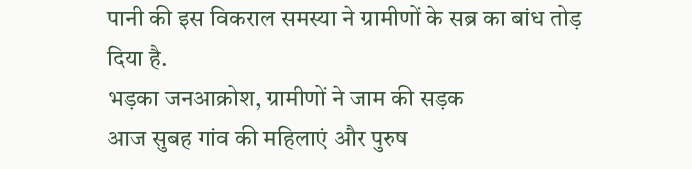पानी की इस विकराल समस्या ने ग्रामीणों के सब्र का बांध तोड़ दिया है.
भड़का जनआक्रोश, ग्रामीणों ने जाम की सड़क
आज सुबह गांव की महिलाएं और पुरुष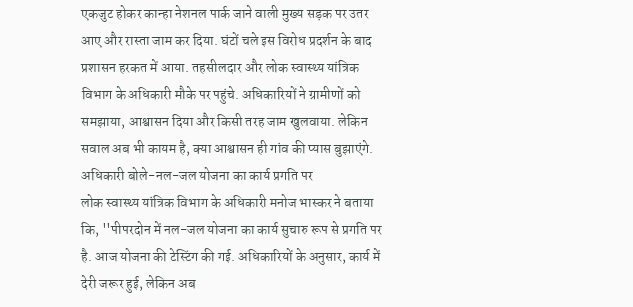एकजुट होकर कान्हा नेशनल पार्क जाने वाली मुख्य सड़क पर उतर आए और रास्ता जाम कर दिया. घंटों चले इस विरोध प्रदर्शन के बाद प्रशासन हरकत में आया. तहसीलदार और लोक स्वास्थ्य यांत्रिक विभाग के अधिकारी मौके पर पहुंचे. अधिकारियों ने ग्रामीणों को समझाया, आश्वासन दिया और किसी तरह जाम खुलवाया. लेकिन सवाल अब भी कायम है, क्या आश्वासन ही गांव की प्यास बुझाएंगे.
अधिकारी बोले-नल-जल योजना का कार्य प्रगति पर
लोक स्वास्थ्य यांत्रिक विभाग के अधिकारी मनोज भास्कर ने बताया कि, ''पीपरदोन में नल-जल योजना का कार्य सुचारु रूप से प्रगति पर है. आज योजना की टेस्टिंग की गई. अधिकारियों के अनुसार, कार्य में देरी जरूर हुई, लेकिन अब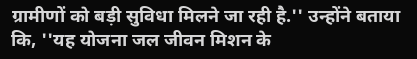ग्रामीणों को बड़ी सुविधा मिलने जा रही है.'' उन्होंने बताया कि, ''यह योजना जल जीवन मिशन के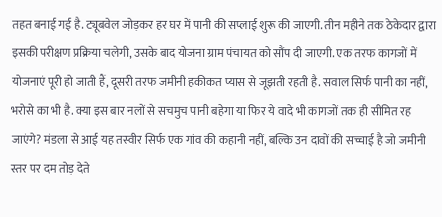तहत बनाई गई है. ट्यूबवेल जोड़कर हर घर में पानी की सप्लाई शुरू की जाएगी. तीन महीने तक ठेकेदार द्वारा इसकी परीक्षण प्रक्रिया चलेगी, उसके बाद योजना ग्राम पंचायत को सौंप दी जाएगी. एक तरफ कागजों में योजनाएं पूरी हो जाती हैं, दूसरी तरफ जमीनी हकीकत प्यास से जूझती रहती है. सवाल सिर्फ पानी का नहीं, भरोसे का भी है. क्या इस बार नलों से सचमुच पानी बहेगा या फिर ये वादे भी कागजों तक ही सीमित रह जाएंगे? मंडला से आई यह तस्वीर सिर्फ एक गांव की कहानी नहीं, बल्कि उन दावों की सच्चाई है जो जमीनी स्तर पर दम तोड़ देते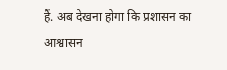हैं. अब देखना होगा कि प्रशासन का आश्वासन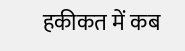हकीकत में कब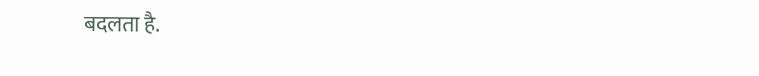बदलता है.